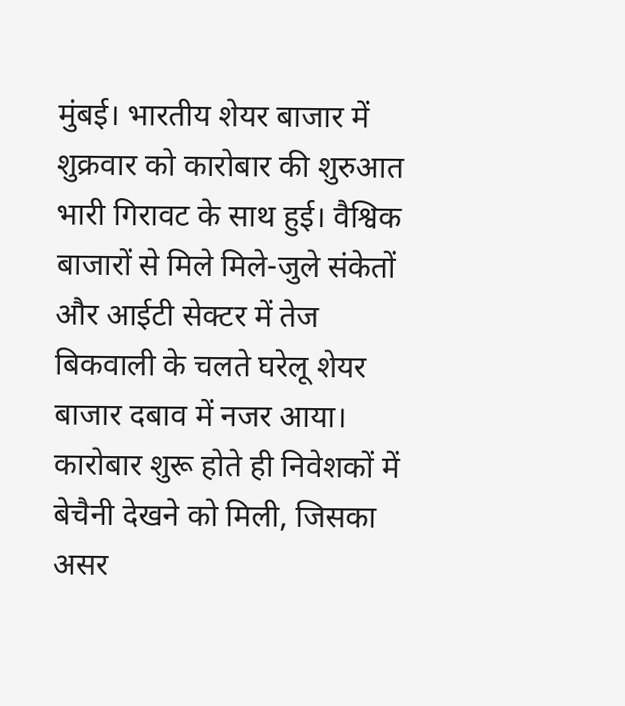मुंबई। भारतीय शेयर बाजार में शुक्रवार को कारोबार की शुरुआत भारी गिरावट के साथ हुई। वैश्विक बाजारों से मिले मिले-जुले संकेतों और आईटी सेक्टर में तेज बिकवाली के चलते घरेलू शेयर बाजार दबाव में नजर आया। कारोबार शुरू होते ही निवेशकों में बेचैनी देखने को मिली, जिसका असर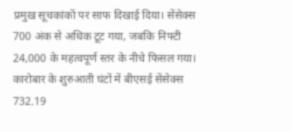प्रमुख सूचकांकों पर साफ दिखाई दिया। सेंसेक्स 700 अंक से अधिक टूट गया, जबकि निफ्टी 24,000 के महत्वपूर्ण स्तर के नीचे फिसल गया।
कारोबार के शुरुआती घंटों में बीएसई सेंसेक्स 732.19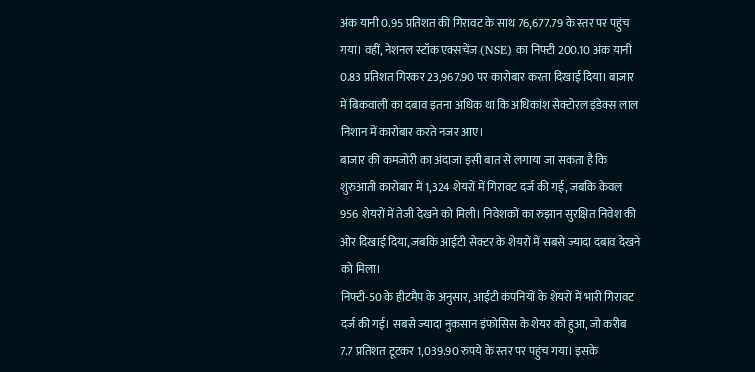अंक यानी 0.95 प्रतिशत की गिरावट के साथ 76,677.79 के स्तर पर पहुंच गया। वहीं, नेशनल स्टॉक एक्सचेंज (NSE) का निफ्टी 200.10 अंक यानी 0.83 प्रतिशत गिरकर 23,967.90 पर कारोबार करता दिखाई दिया। बाजार में बिकवाली का दबाव इतना अधिक था कि अधिकांश सेक्टोरल इंडेक्स लाल निशान में कारोबार करते नजर आए।
बाजार की कमजोरी का अंदाजा इसी बात से लगाया जा सकता है कि शुरुआती कारोबार में 1,324 शेयरों में गिरावट दर्ज की गई, जबकि केवल 956 शेयरों में तेजी देखने को मिली। निवेशकों का रुझान सुरक्षित निवेश की ओर दिखाई दिया, जबकि आईटी सेक्टर के शेयरों में सबसे ज्यादा दबाव देखने को मिला।
निफ्टी-50 के हीटमैप के अनुसार, आईटी कंपनियों के शेयरों में भारी गिरावट दर्ज की गई। सबसे ज्यादा नुकसान इंफोसिस के शेयर को हुआ, जो करीब 7.7 प्रतिशत टूटकर 1,039.90 रुपये के स्तर पर पहुंच गया। इसके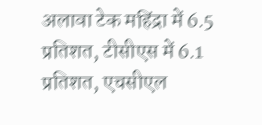अलावा टेक महिंद्रा में 6.5 प्रतिशत, टीसीएस में 6.1 प्रतिशत, एचसीएल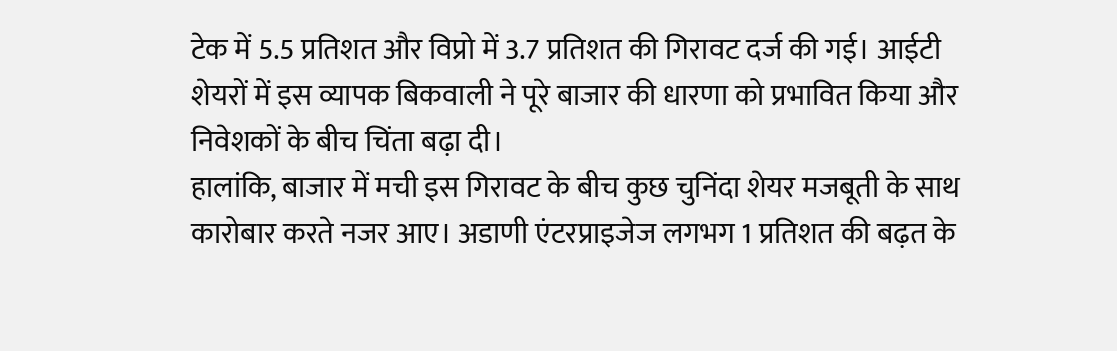टेक में 5.5 प्रतिशत और विप्रो में 3.7 प्रतिशत की गिरावट दर्ज की गई। आईटी शेयरों में इस व्यापक बिकवाली ने पूरे बाजार की धारणा को प्रभावित किया और निवेशकों के बीच चिंता बढ़ा दी।
हालांकि, बाजार में मची इस गिरावट के बीच कुछ चुनिंदा शेयर मजबूती के साथ कारोबार करते नजर आए। अडाणी एंटरप्राइजेज लगभग 1 प्रतिशत की बढ़त के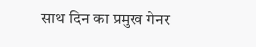साथ दिन का प्रमुख गेनर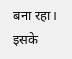बना रहा। इसके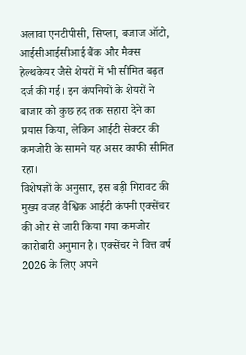अलावा एनटीपीसी, सिप्ला, बजाज ऑटो, आईसीआईसीआई बैंक और मैक्स हेल्थकेयर जैसे शेयरों में भी सीमित बढ़त दर्ज की गई। इन कंपनियों के शेयरों ने बाजार को कुछ हद तक सहारा देने का प्रयास किया, लेकिन आईटी सेक्टर की कमजोरी के सामने यह असर काफी सीमित रहा।
विशेषज्ञों के अनुसार, इस बड़ी गिरावट की मुख्य वजह वैश्विक आईटी कंपनी एक्सेंचर की ओर से जारी किया गया कमजोर कारोबारी अनुमान है। एक्सेंचर ने वित्त वर्ष 2026 के लिए अपने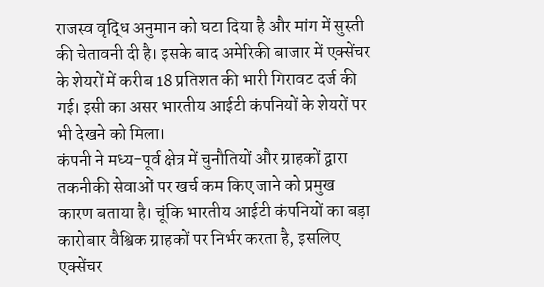राजस्व वृद्धि अनुमान को घटा दिया है और मांग में सुस्ती की चेतावनी दी है। इसके बाद अमेरिकी बाजार में एक्सेंचर के शेयरों में करीब 18 प्रतिशत की भारी गिरावट दर्ज की गई। इसी का असर भारतीय आईटी कंपनियों के शेयरों पर भी देखने को मिला।
कंपनी ने मध्य-पूर्व क्षेत्र में चुनौतियों और ग्राहकों द्वारा तकनीकी सेवाओं पर खर्च कम किए जाने को प्रमुख कारण बताया है। चूंकि भारतीय आईटी कंपनियों का बड़ा कारोबार वैश्विक ग्राहकों पर निर्भर करता है, इसलिए एक्सेंचर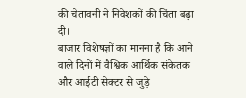की चेतावनी ने निवेशकों की चिंता बढ़ा दी।
बाजार विशेषज्ञों का मानना है कि आने वाले दिनों में वैश्विक आर्थिक संकेतक और आईटी सेक्टर से जुड़े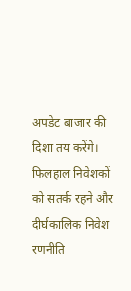अपडेट बाजार की दिशा तय करेंगे। फिलहाल निवेशकों को सतर्क रहने और दीर्घकालिक निवेश रणनीति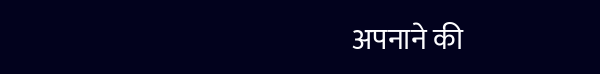अपनाने की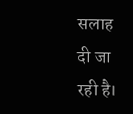सलाह दी जा रही है।